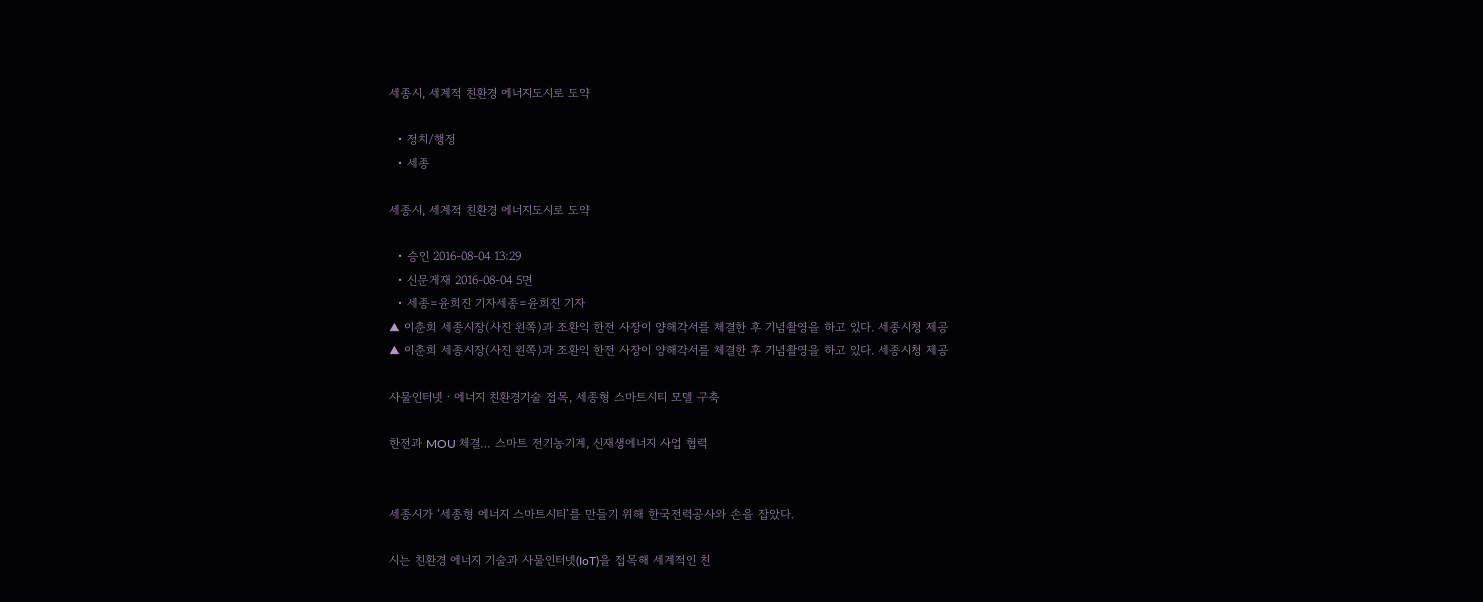세종시, 세계적 친환경 에너지도시로 도약

  • 정치/행정
  • 세종

세종시, 세계적 친환경 에너지도시로 도약

  • 승인 2016-08-04 13:29
  • 신문게재 2016-08-04 5면
  • 세종=윤희진 기자세종=윤희진 기자
▲ 이춘희 세종시장(사진 왼쪽)과 조환익 한전 사장이 양해각서를 체결한 후 기념촬영을 하고 있다. 세종시청 제공
▲ 이춘희 세종시장(사진 왼쪽)과 조환익 한전 사장이 양해각서를 체결한 후 기념촬영을 하고 있다. 세종시청 제공

사물인터넷ㆍ에너지 친환경기술 접목, 세종형 스마트시티 모델 구축

한전과 MOU 체결… 스마트 전기농기계, 신재생에너지 사업 협력


세종시가 ‘세종형 에너지 스마트시티’를 만들기 위해 한국전력공사와 손을 잡았다.

시는 친환경 에너지 기술과 사물인터넷(IoT)을 접목해 세계적인 친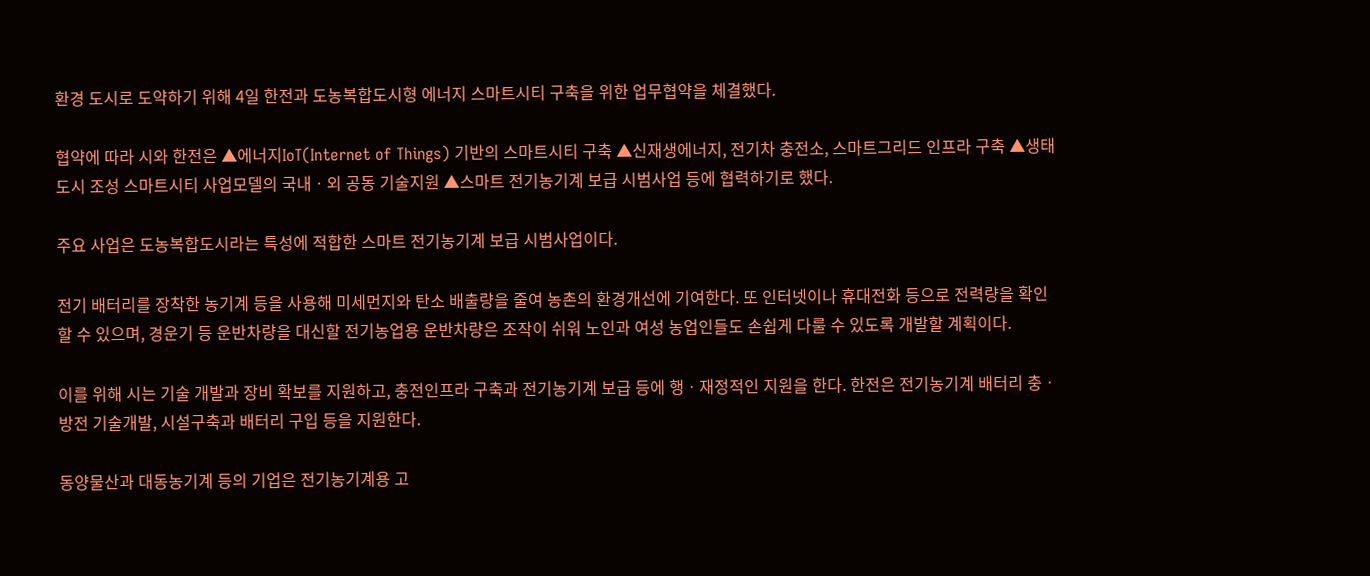환경 도시로 도약하기 위해 4일 한전과 도농복합도시형 에너지 스마트시티 구축을 위한 업무협약을 체결했다.

협약에 따라 시와 한전은 ▲에너지IoT(Internet of Things) 기반의 스마트시티 구축 ▲신재생에너지, 전기차 충전소, 스마트그리드 인프라 구축 ▲생태도시 조성 스마트시티 사업모델의 국내ㆍ외 공동 기술지원 ▲스마트 전기농기계 보급 시범사업 등에 협력하기로 했다.

주요 사업은 도농복합도시라는 특성에 적합한 스마트 전기농기계 보급 시범사업이다.

전기 배터리를 장착한 농기계 등을 사용해 미세먼지와 탄소 배출량을 줄여 농촌의 환경개선에 기여한다. 또 인터넷이나 휴대전화 등으로 전력량을 확인할 수 있으며, 경운기 등 운반차량을 대신할 전기농업용 운반차량은 조작이 쉬워 노인과 여성 농업인들도 손쉽게 다룰 수 있도록 개발할 계획이다.

이를 위해 시는 기술 개발과 장비 확보를 지원하고, 충전인프라 구축과 전기농기계 보급 등에 행ㆍ재정적인 지원을 한다. 한전은 전기농기계 배터리 충ㆍ방전 기술개발, 시설구축과 배터리 구입 등을 지원한다.

동양물산과 대동농기계 등의 기업은 전기농기계용 고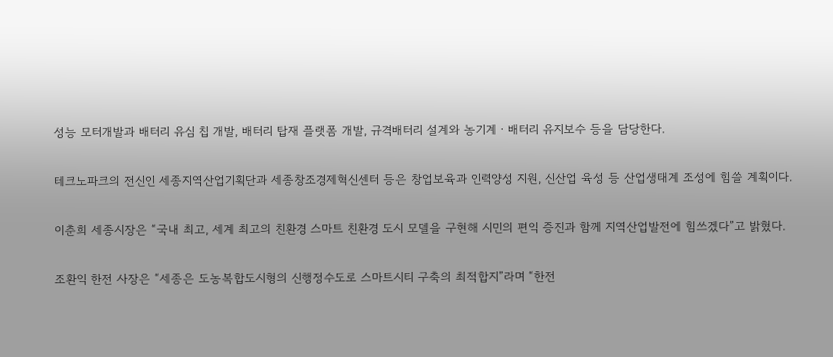성능 모터개발과 배터리 유심 칩 개발, 배터리 탑재 플랫폼 개발, 규격배터리 설계와 농기계ㆍ배터리 유지보수 등을 담당한다.

테크노파크의 전신인 세종지역산업기획단과 세종창조경제혁신센터 등은 창업보육과 인력양성 지원, 신산업 육성 등 산업생태계 조성에 힘쓸 계획이다.

이춘희 세종시장은 “국내 최고, 세계 최고의 친환경 스마트 친환경 도시 모델을 구현해 시민의 편익 증진과 함께 지역산업발전에 힘쓰겠다”고 밝혔다.

조환익 한전 사장은 “세종은 도농복합도시형의 신행정수도로 스마트시티 구축의 최적합지”라며 “한전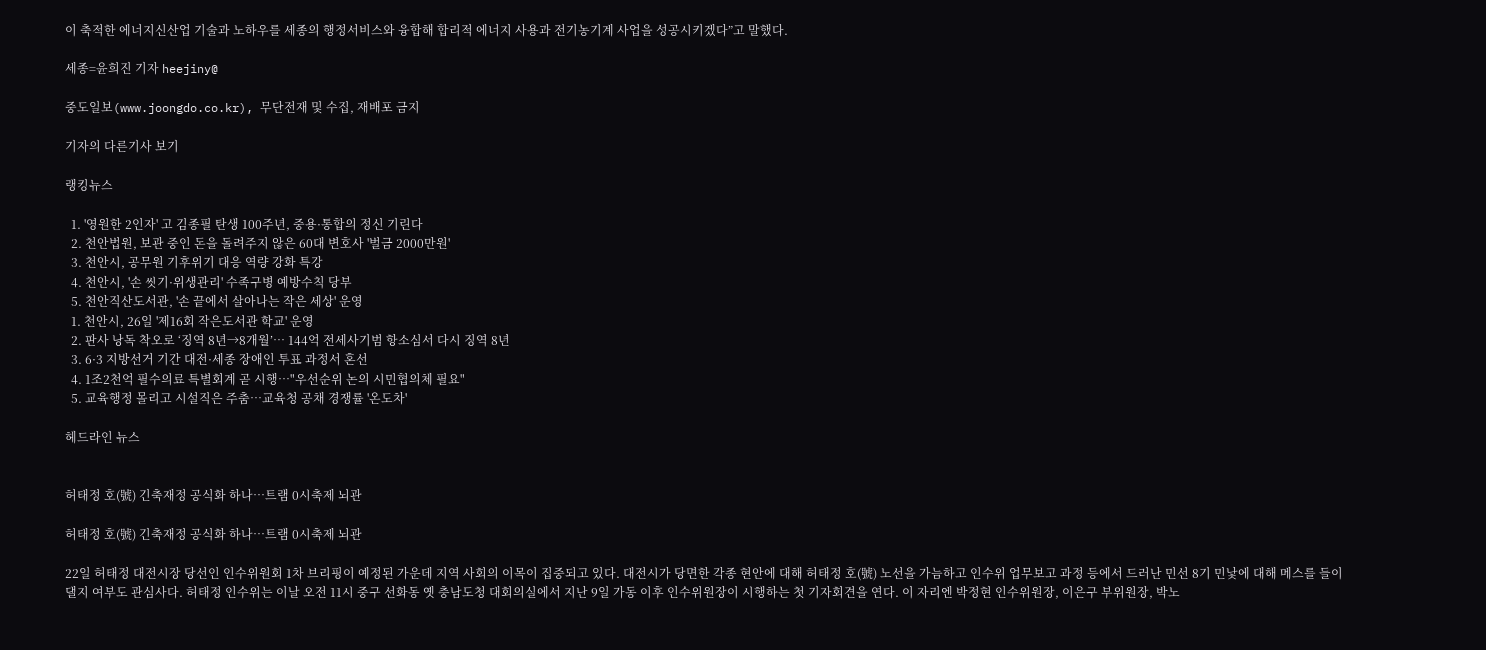이 축적한 에너지신산업 기술과 노하우를 세종의 행정서비스와 융합해 합리적 에너지 사용과 전기농기계 사업을 성공시키겠다”고 말했다.

세종=윤희진 기자 heejiny@

중도일보(www.joongdo.co.kr), 무단전재 및 수집, 재배포 금지

기자의 다른기사 보기

랭킹뉴스

  1. '영원한 2인자' 고 김종필 탄생 100주년, 중용·통합의 정신 기린다
  2. 천안법원, 보관 중인 돈을 돌려주지 않은 60대 변호사 '벌금 2000만원'
  3. 천안시, 공무원 기후위기 대응 역량 강화 특강
  4. 천안시, '손 씻기·위생관리' 수족구병 예방수칙 당부
  5. 천안직산도서관, '손 끝에서 살아나는 작은 세상' 운영
  1. 천안시, 26일 '제16회 작은도서관 학교' 운영
  2. 판사 낭독 착오로 ‘징역 8년→8개월’… 144억 전세사기범 항소심서 다시 징역 8년
  3. 6·3 지방선거 기간 대전·세종 장애인 투표 과정서 혼선
  4. 1조2천억 필수의료 특별회계 곧 시행…"우선순위 논의 시민협의체 필요"
  5. 교육행정 몰리고 시설직은 주춤…교육청 공채 경쟁률 '온도차'

헤드라인 뉴스


허태정 호(號) 긴축재정 공식화 하나…트램 0시축제 뇌관

허태정 호(號) 긴축재정 공식화 하나…트램 0시축제 뇌관

22일 허태정 대전시장 당선인 인수위원회 1차 브리핑이 예정된 가운데 지역 사회의 이목이 집중되고 있다. 대전시가 당면한 각종 현안에 대해 허태정 호(號) 노선을 가늠하고 인수위 업무보고 과정 등에서 드러난 민선 8기 민낯에 대해 메스를 들이댈지 여부도 관심사다. 허태정 인수위는 이날 오전 11시 중구 선화동 옛 충남도청 대회의실에서 지난 9일 가동 이후 인수위원장이 시행하는 첫 기자회견을 연다. 이 자리엔 박정현 인수위원장, 이은구 부위원장, 박노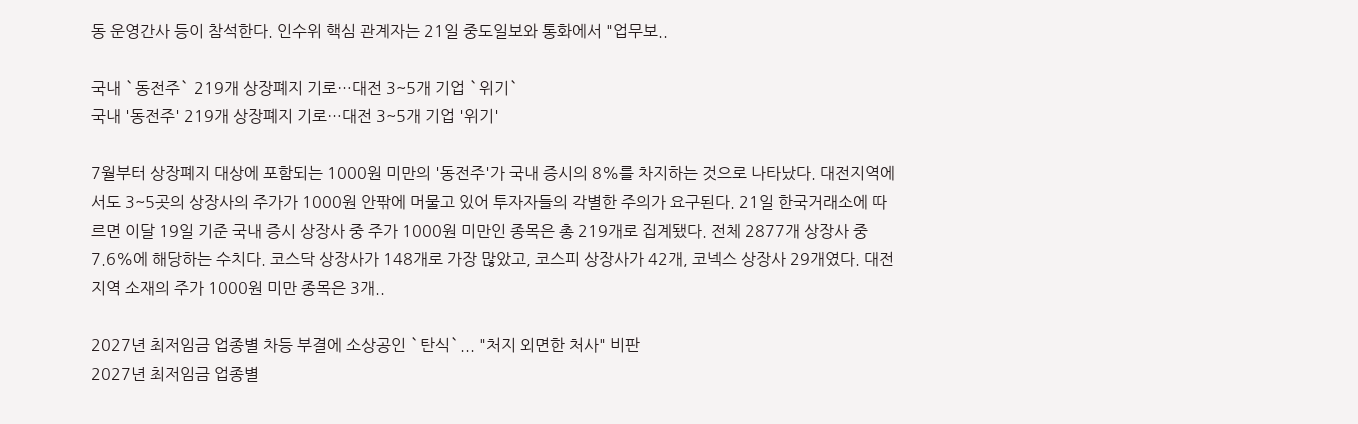동 운영간사 등이 참석한다. 인수위 핵심 관계자는 21일 중도일보와 통화에서 "업무보..

국내 `동전주` 219개 상장폐지 기로…대전 3~5개 기업 `위기`
국내 '동전주' 219개 상장폐지 기로…대전 3~5개 기업 '위기'

7월부터 상장폐지 대상에 포함되는 1000원 미만의 '동전주'가 국내 증시의 8%를 차지하는 것으로 나타났다. 대전지역에서도 3~5곳의 상장사의 주가가 1000원 안팎에 머물고 있어 투자자들의 각별한 주의가 요구된다. 21일 한국거래소에 따르면 이달 19일 기준 국내 증시 상장사 중 주가 1000원 미만인 종목은 총 219개로 집계됐다. 전체 2877개 상장사 중 7.6%에 해당하는 수치다. 코스닥 상장사가 148개로 가장 많았고, 코스피 상장사가 42개, 코넥스 상장사 29개였다. 대전지역 소재의 주가 1000원 미만 종목은 3개..

2027년 최저임금 업종별 차등 부결에 소상공인 `탄식`... "처지 외면한 처사" 비판
2027년 최저임금 업종별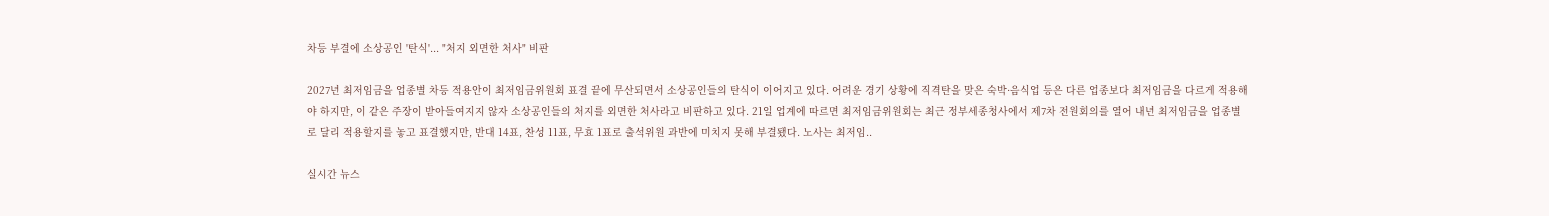차등 부결에 소상공인 '탄식'... "처지 외면한 처사" 비판

2027년 최저임금을 업종별 차등 적용안이 최저임금위원회 표결 끝에 무산되면서 소상공인들의 탄식이 이어지고 있다. 어려운 경기 상황에 직격탄을 맞은 숙박·음식업 등은 다른 업종보다 최저임금을 다르게 적용해야 하지만, 이 같은 주장이 받아들여지지 않자 소상공인들의 처지를 외면한 처사라고 비판하고 있다. 21일 업계에 따르면 최저임금위원회는 최근 정부세종청사에서 제7차 전원회의를 열어 내년 최저임금을 업종별로 달리 적용할지를 놓고 표결했지만, 반대 14표, 찬성 11표, 무효 1표로 출석위원 과반에 미치지 못해 부결됐다. 노사는 최저임..

실시간 뉴스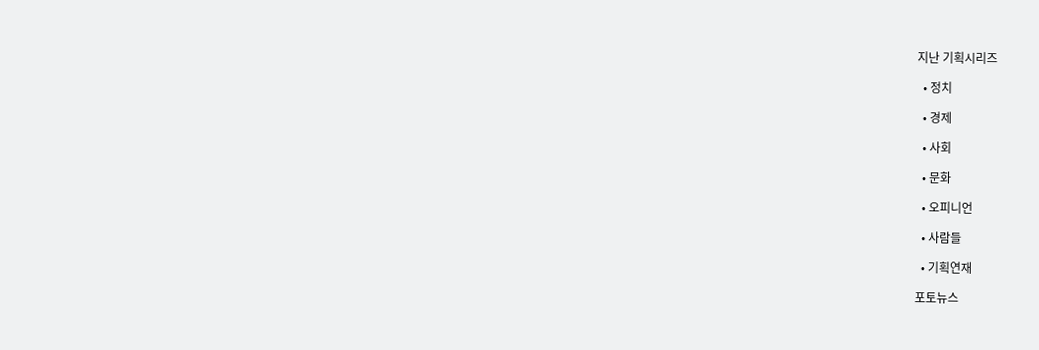지난 기획시리즈

  • 정치

  • 경제

  • 사회

  • 문화

  • 오피니언

  • 사람들

  • 기획연재

포토뉴스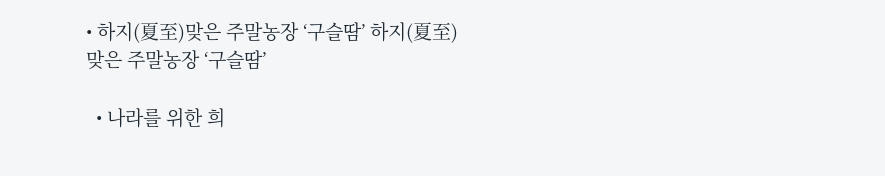• 하지(夏至)맞은 주말농장 ‘구슬땀’ 하지(夏至)맞은 주말농장 ‘구슬땀’

  • 나라를 위한 희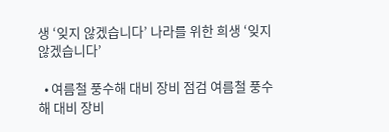생 ‘잊지 않겠습니다’ 나라를 위한 희생 ‘잊지 않겠습니다’

  • 여름철 풍수해 대비 장비 점검 여름철 풍수해 대비 장비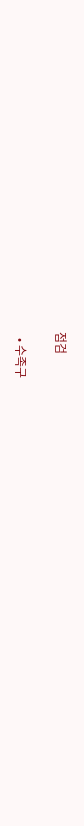점검

  • 수족구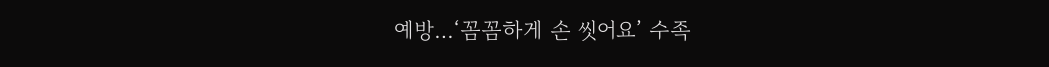예방…‘꼼꼼하게 손 씻어요’ 수족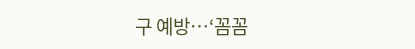구 예방…‘꼼꼼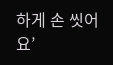하게 손 씻어요’